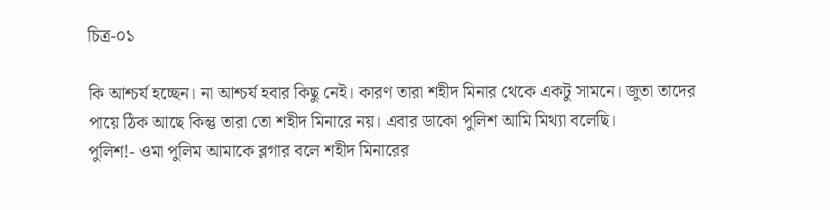চিত্র-০১

কি আশ্চর্য হচ্ছেন। না আশ্চর্য হবার কিছু নেই। কারণ তারা শহীদ মিনার থেকে একটু সামনে। জুতা তাদের পায়ে ঠিক আছে কিন্তু তারা তো শহীদ মিনারে নয়। এবার ডাকো পুলিশ আমি মিথ্যা বলেছি।
পুলিশ!- ওমা পুলিম আমাকে ব্লগার বলে শহীদ মিনারের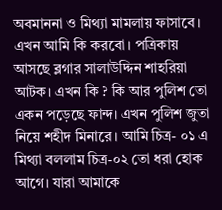অবমাননা ও মিথ্যা মামলায় ফাসাবে। এখন আমি কি করবো। পত্রিকায় আসছে ব্লগার সালাউদ্দিন শাহরিয়া আটক। এখন কি ? কি আর পুলিশ তো একন পড়েছে ফান্দ। এখন পুলিশ জুতা নিয়ে শহীদ মিনারে। আমি চিত্র- ০১ এ মিথ্যা বললাম চিত্র-০২ তো ধরা হোক আগে। যারা আমাকে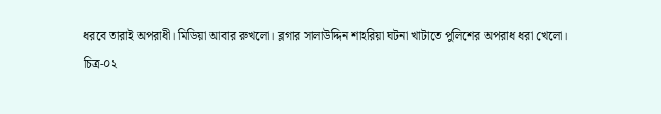ধরবে তারাই অপরাধী। মিডিয়া আবার রুখলো। ব্লগার সালাউদ্দিন শাহরিয়া ঘটনা খাটাতে পুলিশের অপরাধ ধরা খেলো।
চিত্র-০২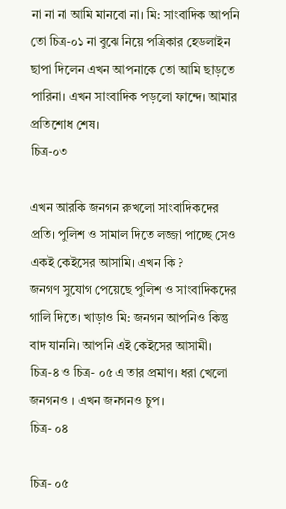না না না আমি মানবো না। মি: সাংবাদিক আপনি তো চিত্র-০১ না বুঝে নিয়ে পত্রিকার হেডলাইন ছাপা দিলেন এখন আপনাকে তো আমি ছাড়তে পারিনা। এখন সাংবাদিক পড়লো ফান্দে। আমার প্রতিশোধ শেষ।
চিত্র-০৩

এখন আরকি জনগন রুখলো সাংবাদিকদের প্রতি। পুলিশ ও সামাল দিতে লজ্জা পাচ্ছে সেও একই কেইসের আসামি। এখন কি ?
জনগণ সুযোগ পেয়েছে পুলিশ ও সাংবাদিকদের গালি দিতে। খাড়াও মি: জনগন আপনিও কিন্তু বাদ যাননি। আপনি এই কেইসের আসামী। চিত্র-৪ ও চিত্র- ০৫ এ তার প্রমাণ। ধরা খেলো জনগনও । এখন জনগনও চুপ।
চিত্র- ০৪

চিত্র- ০৫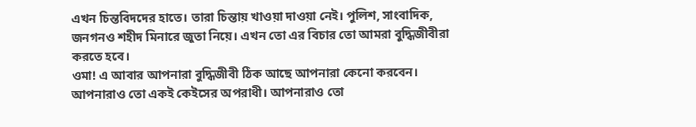এখন চিন্তবিদদের হাতে। তারা চিন্তায় খাওয়া দাওয়া নেই। পুলিশ, সাংবাদিক, জনগনও শহীদ মিনারে জুতা নিয়ে। এখন তো এর বিচার তো আমরা বুদ্ধিজীবীরা করতে হবে।
ওমা! এ আবার আপনারা বুদ্ধিজীবী ঠিক আছে আপনারা কেনো করবেন। আপনারাও তো একই কেইসের অপরাধী। আপনারাও তো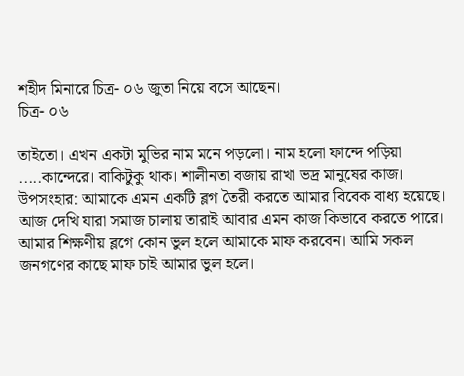শহীদ মিনারে চিত্র- ০৬ জুতা নিয়ে বসে আছেন।
চিত্র- ০৬

তাইতো। এখন একটা মুভির নাম মনে পড়লো। নাম হলো ফান্দে পড়িয়া .....কান্দেরে। বাকিটুকু থাক। শালীনতা বজায় রাখা ভদ্র মানুষের কাজ।
উপসংহার: আমাকে এমন একটি ব্লগ তৈরী করতে আমার বিবেক বাধ্য হয়েছে। আজ দেখি যারা সমাজ চালায় তারাই আবার এমন কাজ কিভাবে করতে পারে। আমার শিক্ষণীয় ব্লগে কোন ভুল হলে আমাকে মাফ করবেন। আমি সকল জনগণের কাছে মাফ চাই আমার ভুল হলে।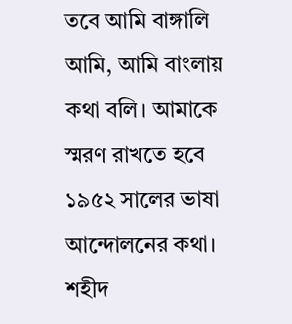তবে আমি বাঙ্গালি আমি, আমি বাংলায় কথা বলি। আমাকে স্মরণ রাখতে হবে ১৯৫২ সালের ভাষা আন্দোলনের কথা। শহীদ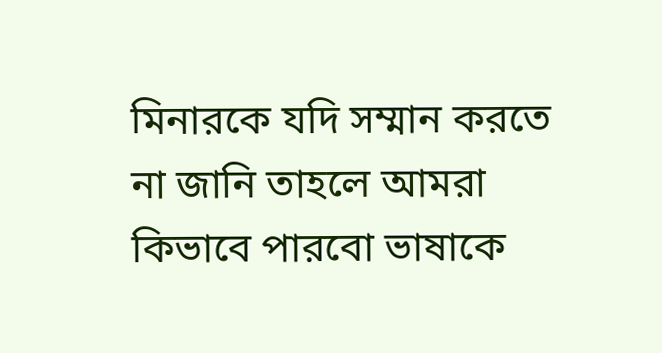মিনারকে যদি সম্মান করতে না জানি তাহলে আমরা কিভাবে পারবো ভাষাকে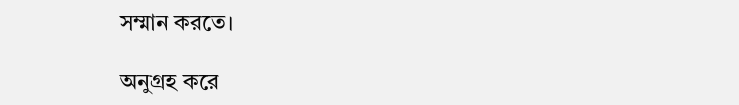সম্মান করতে।

অনুগ্রহ করে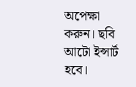অপেক্ষা করুন। ছবি আটো ইন্সার্ট হবে।